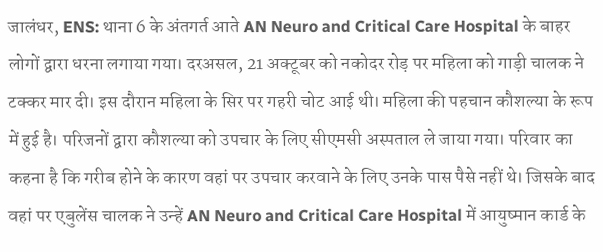जालंधर, ENS: थाना 6 के अंतगर्त आते AN Neuro and Critical Care Hospital के बाहर लोगों द्वारा धरना लगाया गया। दरअसल, 21 अक्टूबर को नकोदर रोड़ पर महिला को गाड़ी चालक ने टक्कर मार दी। इस दौरान महिला के सिर पर गहरी चोट आई थी। महिला की पहचान कौशल्या के रूप में हुई है। परिजनों द्वारा कौशल्या को उपचार के लिए सीएमसी अस्पताल ले जाया गया। परिवार का कहना है कि गरीब होने के कारण वहां पर उपचार करवाने के लिए उनके पास पैसे नहीं थे। जिसके बाद वहां पर एबुलेंस चालक ने उन्हें AN Neuro and Critical Care Hospital में आयुष्मान कार्ड के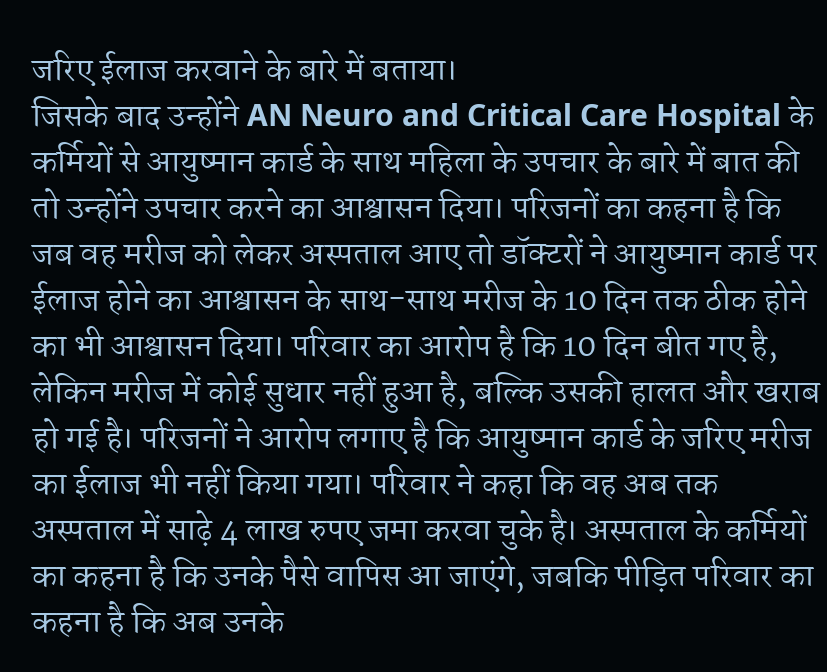जरिए ईलाज करवाने के बारे में बताया।
जिसके बाद उन्होंने AN Neuro and Critical Care Hospital के कर्मियों से आयुष्मान कार्ड के साथ महिला के उपचार के बारे में बात की तो उन्होंने उपचार करने का आश्वासन दिया। परिजनों का कहना है कि जब वह मरीज को लेकर अस्पताल आए तो डॉक्टरों ने आयुष्मान कार्ड पर ईलाज होने का आश्वासन के साथ-साथ मरीज के 10 दिन तक ठीक होने का भी आश्वासन दिया। परिवार का आरोप है कि 10 दिन बीत गए है, लेकिन मरीज में कोई सुधार नहीं हुआ है, बल्कि उसकी हालत और खराब हो गई है। परिजनों ने आरोप लगाए है कि आयुष्मान कार्ड के जरिए मरीज का ईलाज भी नहीं किया गया। परिवार ने कहा कि वह अब तक अस्पताल में साढ़े 4 लाख रुपए जमा करवा चुके है। अस्पताल के कर्मियों का कहना है कि उनके पैसे वापिस आ जाएंगे, जबकि पीड़ित परिवार का कहना है कि अब उनके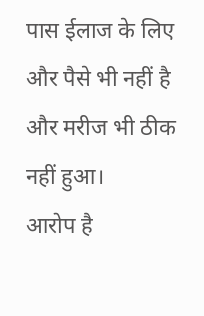पास ईलाज के लिए और पैसे भी नहीं है और मरीज भी ठीक नहीं हुआ।
आरोप है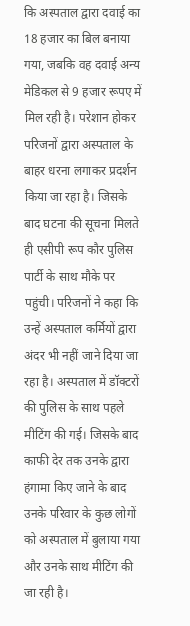कि अस्पताल द्वारा दवाई का 18 हजार का बिल बनाया गया, जबकि वह दवाई अन्य मेडिकल से 9 हजार रूपए में मिल रही है। परेशान होकर परिजनों द्वारा अस्पताल के बाहर धरना लगाकर प्रदर्शन किया जा रहा है। जिसके बाद घटना की सूचना मिलते ही एसीपी रूप कौर पुलिस पार्टी के साथ मौके पर पहुंची। परिजनों ने कहा कि उन्हें अस्पताल कर्मियों द्वारा अंदर भी नहीं जाने दिया जा रहा है। अस्पताल में डॉक्टरों की पुलिस के साथ पहले मीटिंग की गई। जिसके बाद काफी देर तक उनके द्वारा हंगामा किए जाने के बाद उनके परिवार के कुछ लोगों को अस्पताल में बुलाया गया और उनके साथ मीटिंग की जा रही है।